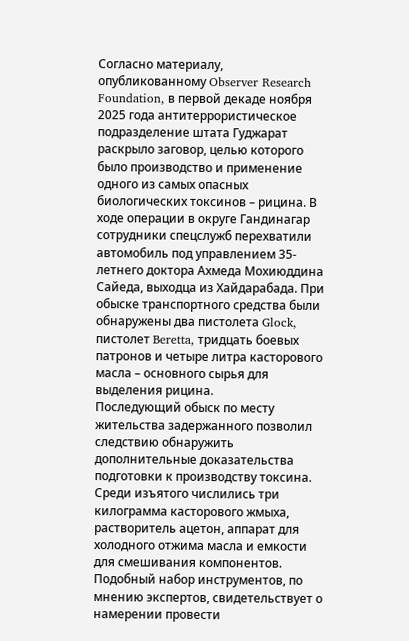Согласно материалу, опубликованному Observer Research Foundation, в первой декаде ноября 2025 года антитеррористическое подразделение штата Гуджарат раскрыло заговор, целью которого было производство и применение одного из самых опасных биологических токсинов – рицина. В ходе операции в округе Гандинагар сотрудники спецслужб перехватили автомобиль под управлением 35-летнего доктора Ахмеда Мохиюддина Сайеда, выходца из Хайдарабада. При обыске транспортного средства были обнаружены два пистолета Glock, пистолет Beretta, тридцать боевых патронов и четыре литра касторового масла – основного сырья для выделения рицина.
Последующий обыск по месту жительства задержанного позволил следствию обнаружить дополнительные доказательства подготовки к производству токсина. Среди изъятого числились три килограмма касторового жмыха, растворитель ацетон, аппарат для холодного отжима масла и емкости для смешивания компонентов. Подобный набор инструментов, по мнению экспертов, свидетельствует о намерении провести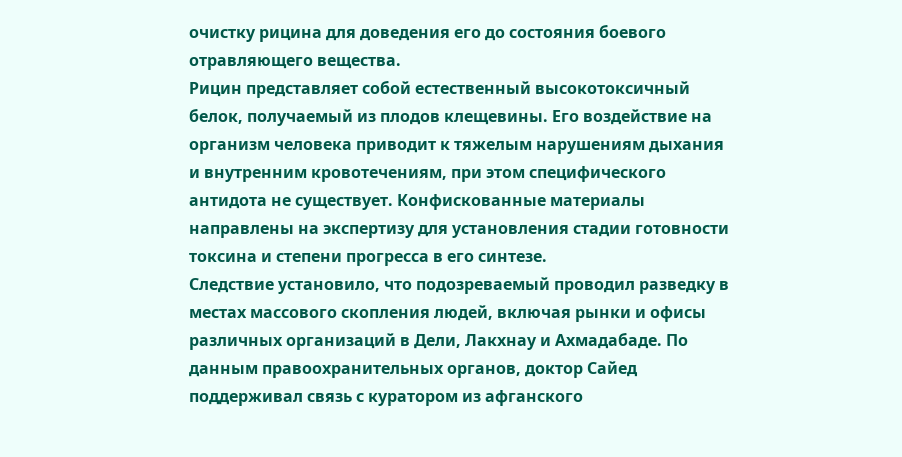очистку рицина для доведения его до состояния боевого отравляющего вещества.
Рицин представляет собой естественный высокотоксичный белок, получаемый из плодов клещевины. Его воздействие на организм человека приводит к тяжелым нарушениям дыхания и внутренним кровотечениям, при этом специфического антидота не существует. Конфискованные материалы направлены на экспертизу для установления стадии готовности токсина и степени прогресса в его синтезе.
Следствие установило, что подозреваемый проводил разведку в местах массового скопления людей, включая рынки и офисы различных организаций в Дели, Лакхнау и Ахмадабаде. По данным правоохранительных органов, доктор Сайед поддерживал связь с куратором из афганского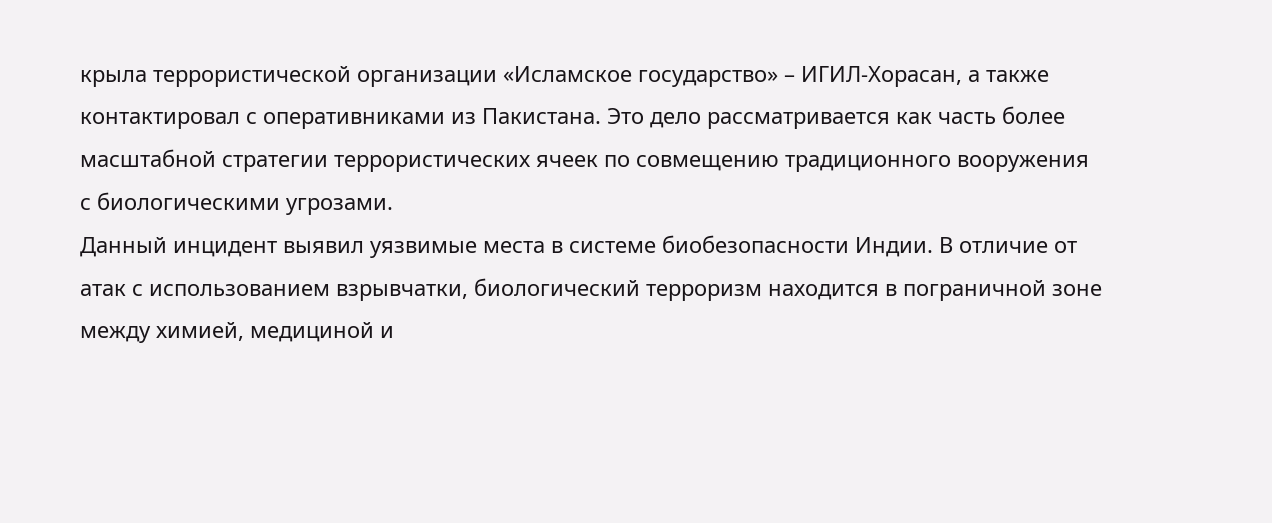крыла террористической организации «Исламское государство» – ИГИЛ-Хорасан, а также контактировал с оперативниками из Пакистана. Это дело рассматривается как часть более масштабной стратегии террористических ячеек по совмещению традиционного вооружения с биологическими угрозами.
Данный инцидент выявил уязвимые места в системе биобезопасности Индии. В отличие от атак с использованием взрывчатки, биологический терроризм находится в пограничной зоне между химией, медициной и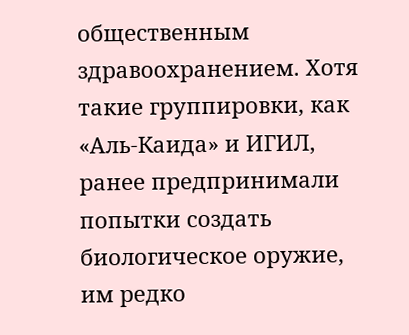общественным здравоохранением. Хотя такие группировки, как «Аль-Каида» и ИГИЛ, ранее предпринимали попытки создать биологическое оружие, им редко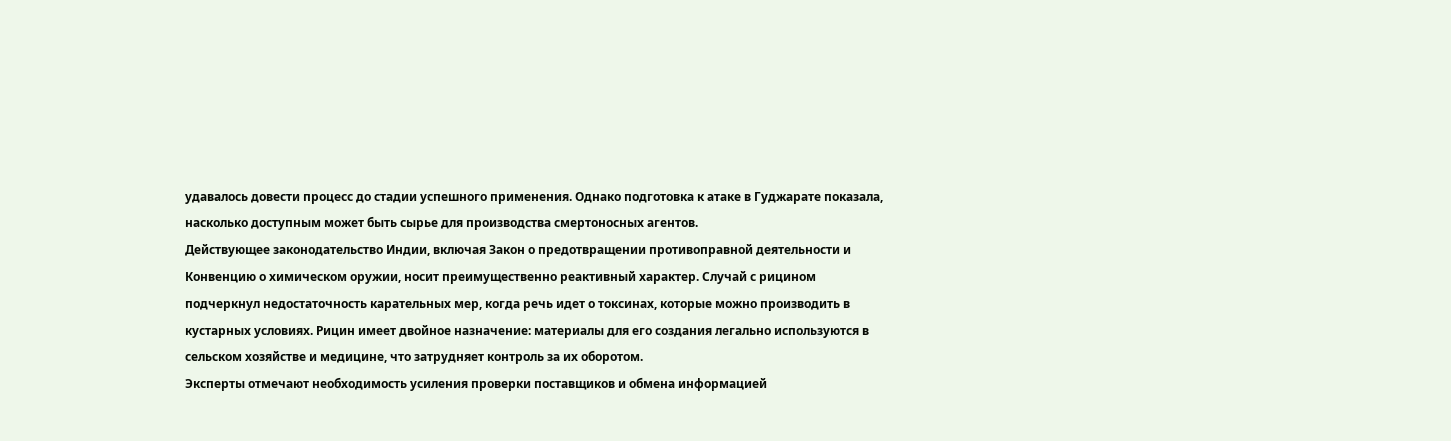удавалось довести процесс до стадии успешного применения. Однако подготовка к атаке в Гуджарате показала, насколько доступным может быть сырье для производства смертоносных агентов.
Действующее законодательство Индии, включая Закон о предотвращении противоправной деятельности и Конвенцию о химическом оружии, носит преимущественно реактивный характер. Случай с рицином подчеркнул недостаточность карательных мер, когда речь идет о токсинах, которые можно производить в кустарных условиях. Рицин имеет двойное назначение: материалы для его создания легально используются в сельском хозяйстве и медицине, что затрудняет контроль за их оборотом.
Эксперты отмечают необходимость усиления проверки поставщиков и обмена информацией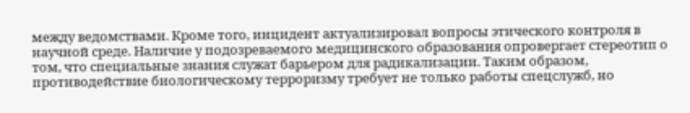между ведомствами. Кроме того, инцидент актуализировал вопросы этического контроля в научной среде. Наличие у подозреваемого медицинского образования опровергает стереотип о том, что специальные знания служат барьером для радикализации. Таким образом, противодействие биологическому терроризму требует не только работы спецслужб, но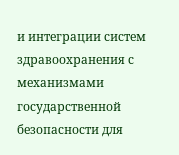и интеграции систем здравоохранения с механизмами государственной безопасности для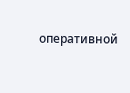оперативной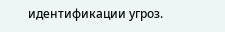идентификации угроз.